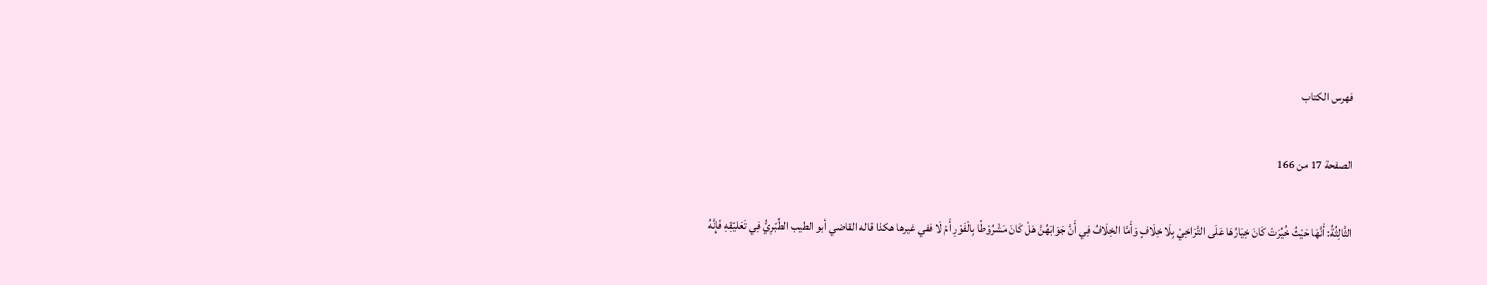فهرس الكتاب

الصفحة 17 من 166

الثَّالِثُةُ: أَنَّهَا حَيْثُ خُيِّرَتْ كَانَ خِيَارُهَا عَلَى التَّرَاخِيْ بِلَا خِلَافٍ وَأَمَّا الخِلَافُ فِي أَنَّ جَوَابَهُنَّ هَلْ كَانَ مَشْرُوْطًا بِالْفَوْرِ أَمْ لَا ففي غيرها هكذا قاله القاضي أبو الطيب الطِّبّرِيُّ فِي تَعَليّقِهِ فَإِنَّهُ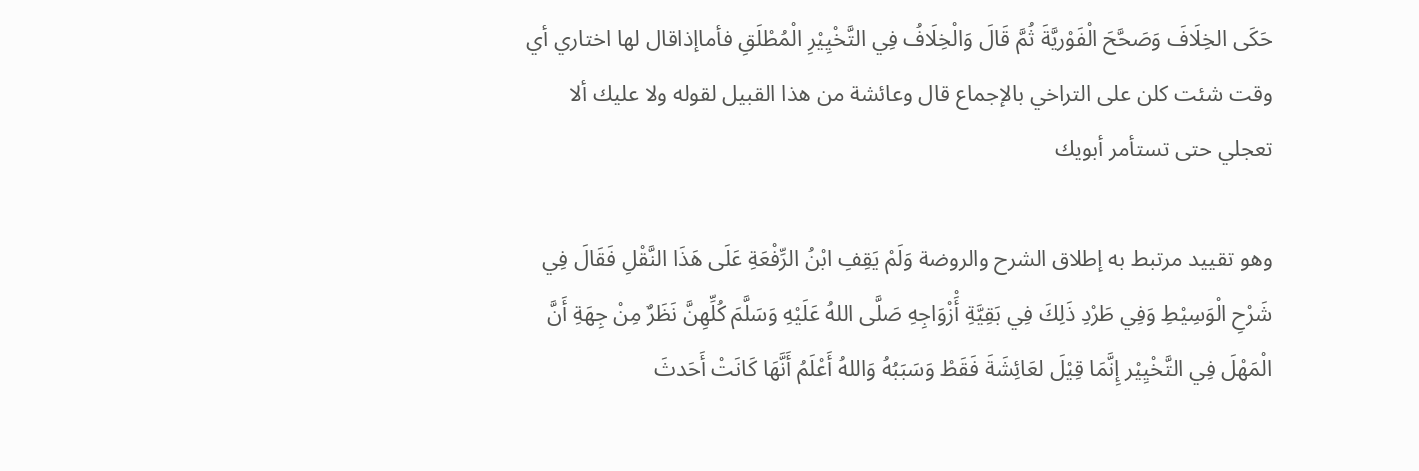حَكَى الخِلَافَ وَصَحَّحَ الْفَوْريَّةَ ثُمَّ قَالَ وَالْخِلَافُ فِي التَّخْيِيْرِ الْمُطْلَقِ فأماإذاقال لها اختاري أي وقت شئت كلن على التراخي بالإجماع قال وعائشة من هذا القبيل لقوله ولا عليك ألا تعجلي حتى تستأمر أبويك

وهو تقييد مرتبط به إطلاق الشرح والروضة وَلَمْ يَقِفِ ابْنُ الرِّفْعَةِ عَلَى هَذَا النَّقْلِ فَقَالَ فِي شَرْحِ الْوَسِيْطِ وَفِي طَرْدِ ذَلِكَ فِي بَقِيَّةِ أَْزْوَاجِهِ صَلَّى اللهُ عَلَيْهِ وَسَلَّمَ كُلِّهِنَّ نَظَرٌ مِنْ جِهَةِ أَنَّ الْمَهْلَ فِي التَّخْيِيْر إِنَّمَا قِيْلَ لعَائِشَةَ فَقَطْ وَسَبَبُهُ وَاللهُ أَعْلَمُ أَنَّهَا كَانَتْ أَحَدثَ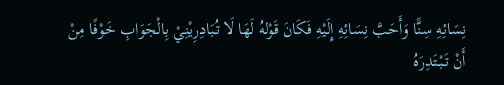نِسَائِهِ سِنًّا وَأَحَبَّ نِسَائِهِ إِلَيْهِ فَكَانَ قَوْلهُ لَهَا لَا تُبَادِرِيْنِيْ بِالْجَوَابِ خَوْفًا مِنْ أَنْ تَبْتَدِرَهُ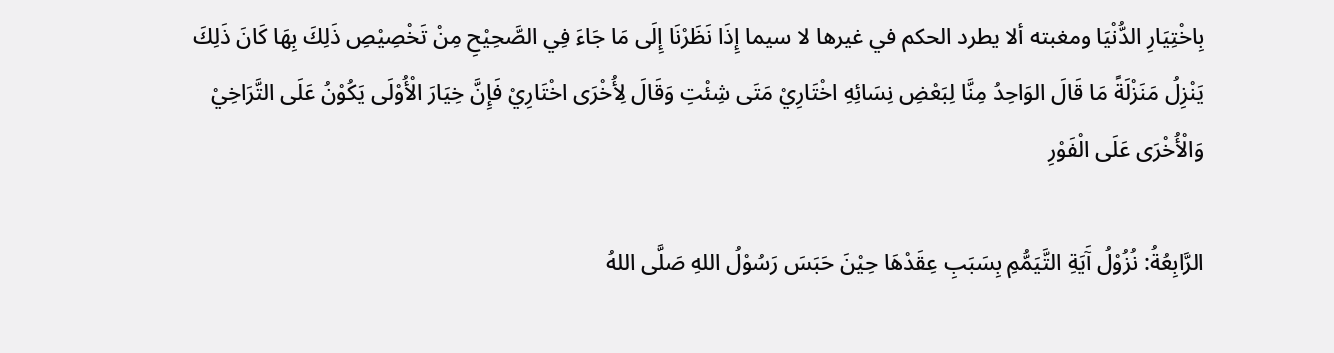بِاخْتِيَارِ الدُّنْيَا ومغبته ألا يطرد الحكم في غيرها لا سيما إِذَا نَظَرْنَا إِلَى مَا جَاءَ فِي الصَّحِيْحِ مِنْ تَخْصِيْصِ ذَلِكَ بِهَا كَانَ ذَلِكَ يَنْزِلُ مَنَزْلَةً مَا قَالَ الوَاحِدُ مِنَّا لِبَعْضِ نِسَائِهِ اخْتَارِيْ مَتَى شِئْتِ وَقَالَ لِأُخْرَى اخْتَارِيْ فَإِنَّ خِيَارَ الْأُوْلَى يَكُوْنُ عَلَى التَّرَاخِيْ وَالْأُخْرَى عَلَى الْفَوْرِ

الرَّابِعُةُ: نُزُوْلُ آَيَةِ التَّيَمُّمِ بِسَبَبِ عِقَدْهَا حِيْنَ حَبَسَ رَسُوْلُ اللهِ صَلَّى اللهُ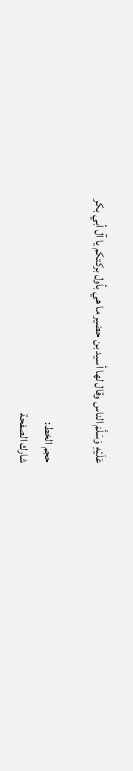عَلَيْهِ وَسَلَّمَ الناس وقال لها أسيد بن حضير ما هي بأول بركتكم يا آل أبي بكر

حجم الخط:
شارك الصفحة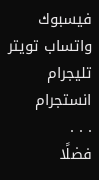فيسبوك واتساب تويتر تليجرام انستجرام
. . .
فضلًا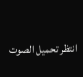انتظر تحميل الصوت